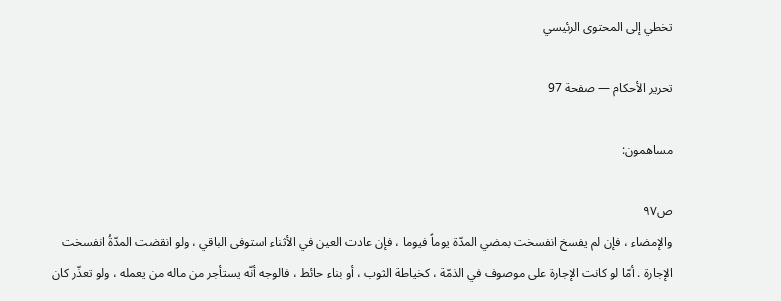تخطي إلى المحتوى الرئيسي

تحرير الأحكام — صفحة 97

مساهمون:

ص٩٧
والإمضاء ، فإن لم يفسخ انفسخت بمضي المدّة يوماً فيوما ، فإن عادت العين في الأثناء استوفى الباقي ، ولو انقضت المدّةُ انفسخت الإجارة . أمّا لو كانت الإجارة على موصوف في الذمّة ، كخياطة الثوب ، أو بناء حائط ، فالوجه أنّه يستأجر من ماله من يعمله ، ولو تعذّر كان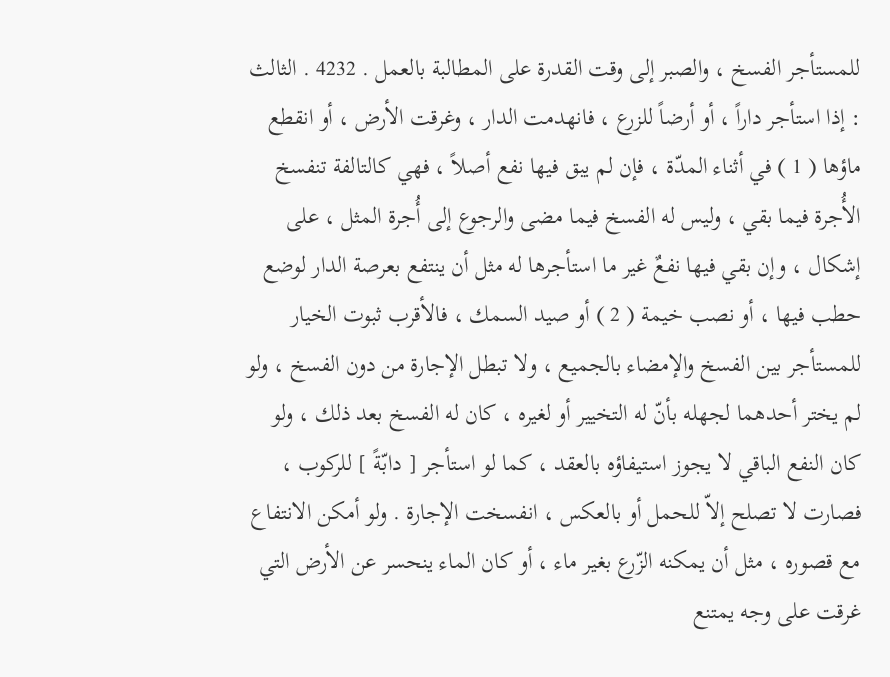للمستأجر الفسخ ، والصبر إلى وقت القدرة على المطالبة بالعمل . 4232 . الثالث : إذا استأجر داراً ، أو أرضاً للزرع ، فانهدمت الدار ، وغرقت الأرض ، أو انقطع ماؤها ( 1 ) في أثناء المدّة ، فإن لم يبق فيها نفع أصلاً ، فهي كالتالفة تنفسخ الأُجرة فيما بقي ، وليس له الفسخ فيما مضى والرجوع إلى أُجرة المثل ، على إشكال ، وإن بقي فيها نفعٌ غير ما استأجرها له مثل أن ينتفع بعرصة الدار لوضع حطب فيها ، أو نصب خيمة ( 2 ) أو صيد السمك ، فالأقرب ثبوت الخيار للمستأجر بين الفسخ والإمضاء بالجميع ، ولا تبطل الإجارة من دون الفسخ ، ولو لم يختر أحدهما لجهله بأنّ له التخيير أو لغيره ، كان له الفسخ بعد ذلك ، ولو كان النفع الباقي لا يجوز استيفاؤه بالعقد ، كما لو استأجر [ دابّةً ] للركوب ، فصارت لا تصلح إلاّ للحمل أو بالعكس ، انفسخت الإجارة . ولو أمكن الانتفاع مع قصوره ، مثل أن يمكنه الزّرع بغير ماء ، أو كان الماء ينحسر عن الأرض التي غرقت على وجه يمتنع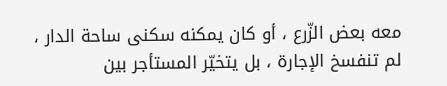معه بعض الزّرع ، أو كان يمكنه سكنى ساحة الدار ، لم تنفسخ الإجارة ، بل يتخيّر المستأجر بين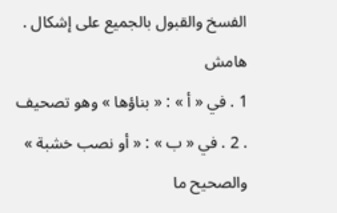الفسخ والقبول بالجميع على إشكال .
هامش
1 . في « أ » : « بناؤها » وهو تصحيف . 2 . في « ب » : « أو نصب خشبة » والصحيح ما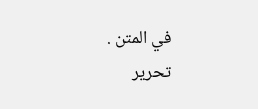في المتن .
تحرير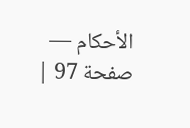الأحكام — صفحة 97 |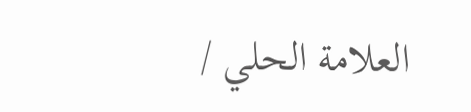العلامة الحلي /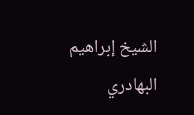الشيخ إبراهيم البهادري